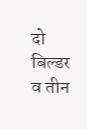दो बिल्डर व तीन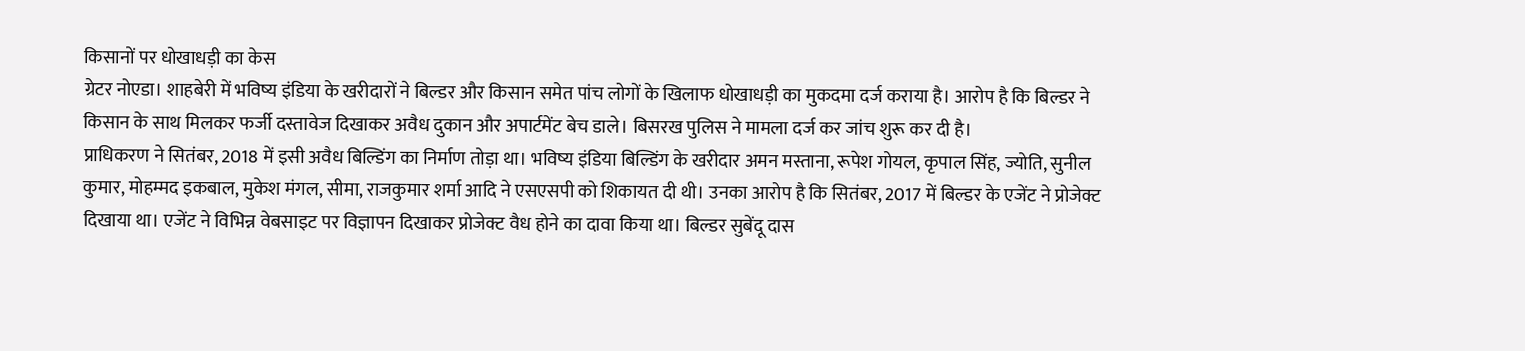किसानों पर धोखाधड़ी का केस
ग्रेटर नोएडा। शाहबेरी में भविष्य इंडिया के खरीदारों ने बिल्डर और किसान समेत पांच लोगों के खिलाफ धोखाधड़ी का मुकदमा दर्ज कराया है। आरोप है कि बिल्डर ने किसान के साथ मिलकर फर्जी दस्तावेज दिखाकर अवैध दुकान और अपार्टमेंट बेच डाले। बिसरख पुलिस ने मामला दर्ज कर जांच शुरू कर दी है।
प्राधिकरण ने सितंबर, 2018 में इसी अवैध बिल्डिंग का निर्माण तोड़ा था। भविष्य इंडिया बिल्डिंग के खरीदार अमन मस्ताना, रूपेश गोयल, कृपाल सिंह, ज्योति, सुनील कुमार, मोहम्मद इकबाल, मुकेश मंगल, सीमा, राजकुमार शर्मा आदि ने एसएसपी को शिकायत दी थी। उनका आरोप है कि सितंबर, 2017 में बिल्डर के एजेंट ने प्रोजेक्ट दिखाया था। एजेंट ने विभिन्न वेबसाइट पर विज्ञापन दिखाकर प्रोजेक्ट वैध होने का दावा किया था। बिल्डर सुबेंदू दास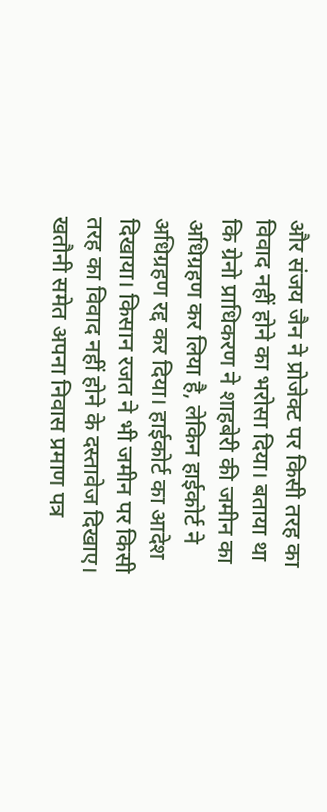और संजय जैन ने प्रोजेक्ट पर किसी तरह का विवाद नहीं होने का भरोसा दिया। बताया था कि ग्रेनो प्राधिकरण ने शाहबेरी की जमीन का अधिग्रहण कर लिया है, लेकिन हाईकोर्ट ने अधिग्रहण रद्द कर दिया। हाईकोर्ट का आदेश दिखाया। किसान रजत ने भी जमीन पर किसी तरह का विवाद नहीं होने के दस्तावेज दिखाए। खतौनी समेत अपना निवास प्रमाण पत्र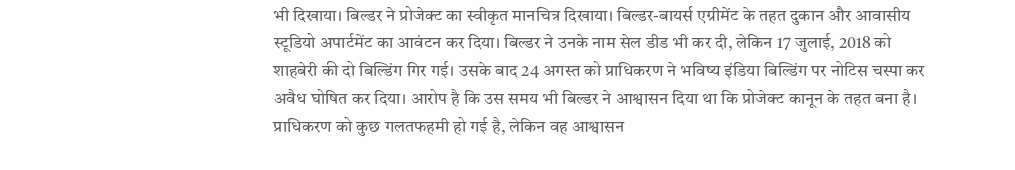भी दिखाया। बिल्डर ने प्रोजेक्ट का स्वीकृत मानचित्र दिखाया। बिल्डर-बायर्स एग्रीमेंट के तहत दुकान और आवासीय स्टूडियो अपार्टमेंट का आवंटन कर दिया। बिल्डर ने उनके नाम सेल डीड भी कर दी, लेकिन 17 जुलाई, 2018 को शाहबेरी की दो बिल्डिंग गिर गई। उसके बाद 24 अगस्त को प्राधिकरण ने भविष्य इंडिया बिल्डिंग पर नोटिस चस्पा कर अवैध घोषित कर दिया। आरोप है कि उस समय भी बिल्डर ने आश्वासन दिया था कि प्रोजेक्ट कानून के तहत बना है। प्राधिकरण को कुछ गलतफहमी हो गई है, लेकिन वह आश्वासन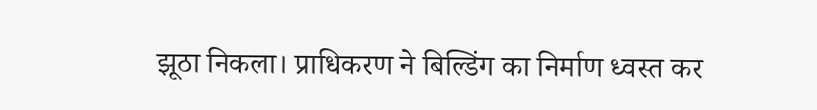झूठा निकला। प्राधिकरण ने बिल्डिंग का निर्माण ध्वस्त कर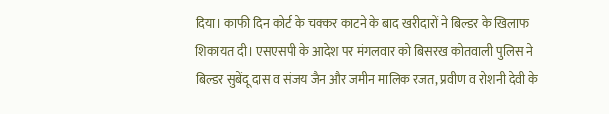दिया। काफी दिन कोर्ट के चक्कर काटने के बाद खरीदारों ने बिल्डर के खिलाफ शिकायत दी। एसएसपी के आदेश पर मंगलवार को बिसरख कोतवाली पुलिस ने बिल्डर सुबेंदू दास व संजय जैन और जमीन मालिक रजत, प्रवीण व रोशनी देवी के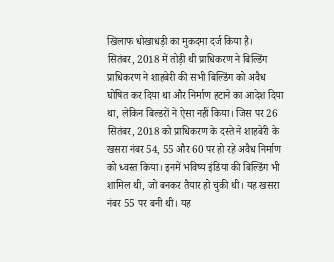खिलाफ धोखाधड़ी का मुकदमा दर्ज किया है।
सितंबर, 2018 में तोड़ी थी प्राधिकरण ने बिल्डिंग
प्राधिकरण ने शाहबेरी की सभी बिल्डिंग को अवैध घोषित कर दिया था और निर्माण हटाने का आदेश दिया था, लेकिन बिल्डरों ने ऐसा नहीं किया। जिस पर 26 सितंबर, 2018 को प्राधिकरण के दस्ते ने शाहबेरी के खसरा नंबर 54, 55 और 60 पर हो रहे अवैध निर्माण को ध्वस्त किया। इनमें भविष्य इंडिया की बिल्डिंग भी शामिल थी, जो बनकर तैयार हो चुकी थी। यह खसरा नंबर 55 पर बनी थी। यह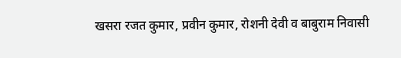खसरा रजत कुमार, प्रवीन कुमार, रोशनी देवी व बाबुराम निवासी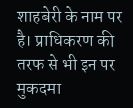शाहबेरी के नाम पर है। प्राधिकरण की तरफ से भी इन पर मुकदमा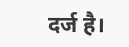दर्ज है।